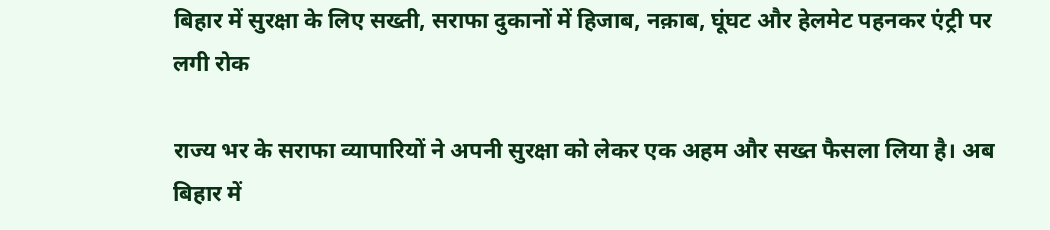बिहार में सुरक्षा के लिए सख्ती, सराफा दुकानों में हिजाब, नक़ाब, घूंघट और हेलमेट पहनकर एंट्री पर लगी रोक

राज्य भर के सराफा व्यापारियों ने अपनी सुरक्षा को लेकर एक अहम और सख्त फैसला लिया है। अब बिहार में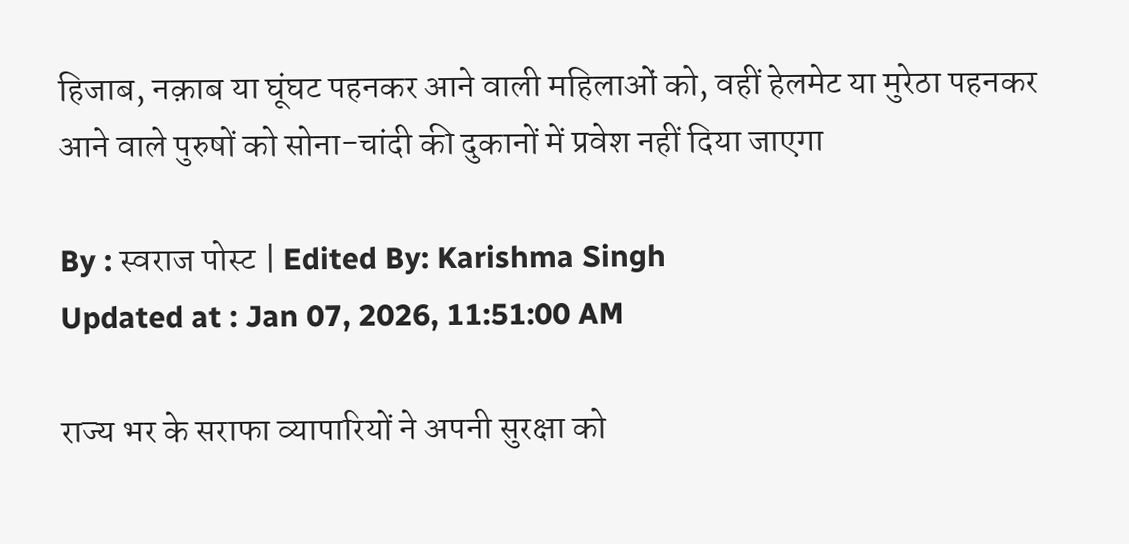हिजाब, नक़ाब या घूंघट पहनकर आने वाली महिलाओं को, वहीं हेलमेट या मुरेठा पहनकर आने वाले पुरुषों को सोना-चांदी की दुकानों में प्रवेश नहीं दिया जाएगा

By : स्वराज पोस्ट | Edited By: Karishma Singh
Updated at : Jan 07, 2026, 11:51:00 AM

राज्य भर के सराफा व्यापारियों ने अपनी सुरक्षा को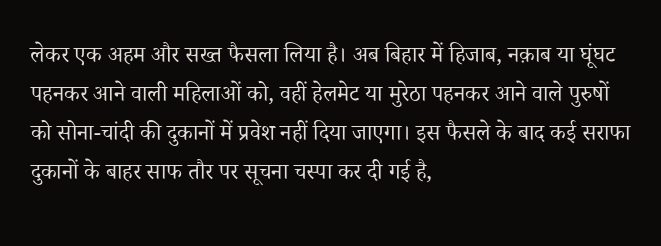लेकर एक अहम और सख्त फैसला लिया है। अब बिहार में हिजाब, नक़ाब या घूंघट पहनकर आने वाली महिलाओं को, वहीं हेलमेट या मुरेठा पहनकर आने वाले पुरुषों को सोना-चांदी की दुकानों में प्रवेश नहीं दिया जाएगा। इस फैसले के बाद कई सराफा दुकानों के बाहर साफ तौर पर सूचना चस्पा कर दी गई है,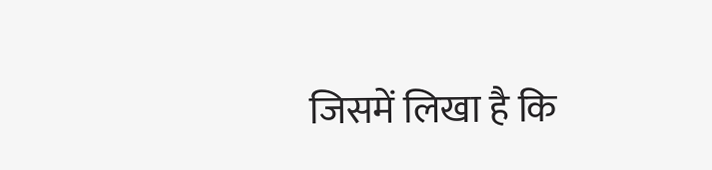जिसमें लिखा है कि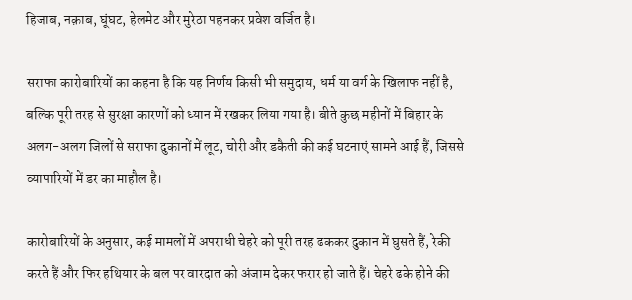हिजाब, नक़ाब, घूंघट, हेलमेट और मुरेठा पहनकर प्रवेश वर्जित है।

सराफा कारोबारियों का कहना है कि यह निर्णय किसी भी समुदाय, धर्म या वर्ग के खिलाफ नहीं है, बल्कि पूरी तरह से सुरक्षा कारणों को ध्यान में रखकर लिया गया है। बीते कुछ महीनों में बिहार के अलग-अलग जिलों से सराफा दुकानों में लूट, चोरी और डकैती की कई घटनाएं सामने आई हैं, जिससे व्यापारियों में डर का माहौल है।

कारोबारियों के अनुसार, कई मामलों में अपराधी चेहरे को पूरी तरह ढककर दुकान में घुसते हैं, रेकी करते हैं और फिर हथियार के बल पर वारदात को अंजाम देकर फरार हो जाते हैं। चेहरे ढके होने की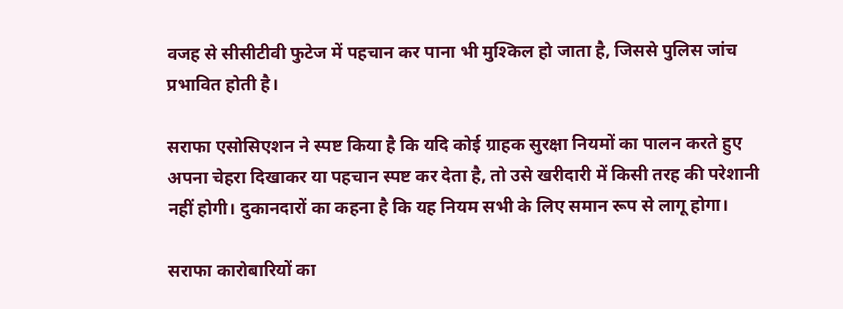वजह से सीसीटीवी फुटेज में पहचान कर पाना भी मुश्किल हो जाता है, जिससे पुलिस जांच प्रभावित होती है।

सराफा एसोसिएशन ने स्पष्ट किया है कि यदि कोई ग्राहक सुरक्षा नियमों का पालन करते हुए अपना चेहरा दिखाकर या पहचान स्पष्ट कर देता है, तो उसे खरीदारी में किसी तरह की परेशानी नहीं होगी। दुकानदारों का कहना है कि यह नियम सभी के लिए समान रूप से लागू होगा।

सराफा कारोबारियों का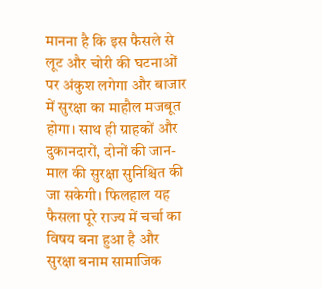मानना है कि इस फैसले से लूट और चोरी की घटनाओं पर अंकुश लगेगा और बाजार में सुरक्षा का माहौल मजबूत होगा। साथ ही ग्राहकों और दुकानदारों, दोनों की जान-माल की सुरक्षा सुनिश्चित की जा सकेगी। फिलहाल यह फैसला पूरे राज्य में चर्चा का विषय बना हुआ है और सुरक्षा बनाम सामाजिक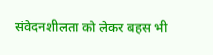संवेदनशीलता को लेकर बहस भी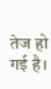तेज हो गई है।